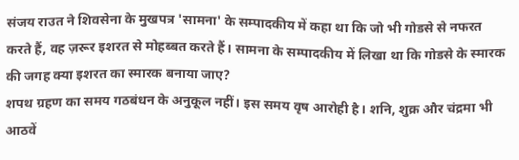संजय राउत ने शिवसेना के मुखपत्र 'सामना' के सम्पादकीय में कहा था कि जो भी गोडसे से नफरत करते हैं, वह ज़रूर इशरत से मोहब्बत करते हैं। सामना के सम्पादकीय में लिखा था कि गोडसे के स्मारक की जगह क्या इशरत का स्मारक बनाया जाए?
शपथ ग्रहण का समय गठबंधन के अनुकूल नहीं। इस समय वृष आरोही है। शनि, शुक्र और चंद्रमा भी आठवें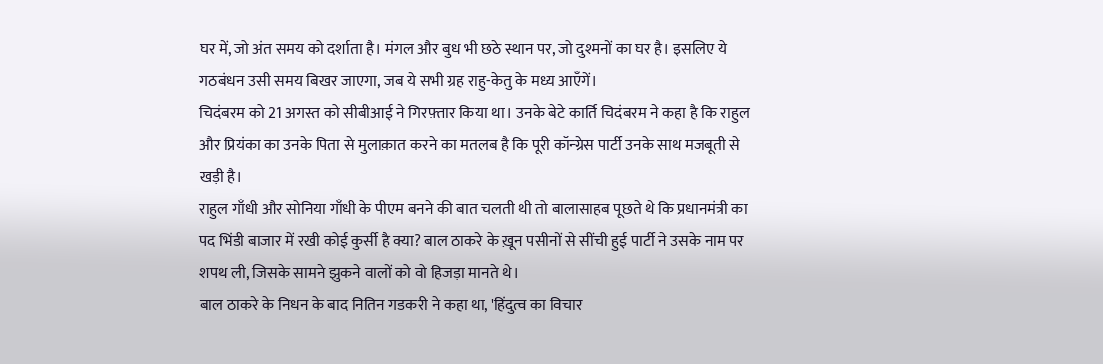घर में, जो अंत समय को दर्शाता है। मंगल और बुध भी छठे स्थान पर, जो दुश्मनों का घर है। इसलिए ये गठबंधन उसी समय बिखर जाएगा, जब ये सभी ग्रह राहु-केतु के मध्य आएँगें।
चिदंबरम को 21 अगस्त को सीबीआई ने गिरफ़्तार किया था। उनके बेटे कार्ति चिदंबरम ने कहा है कि राहुल और प्रियंका का उनके पिता से मुलाक़ात करने का मतलब है कि पूरी कॉन्ग्रेस पार्टी उनके साथ मजबूती से खड़ी है।
राहुल गाँधी और सोनिया गाँधी के पीएम बनने की बात चलती थी तो बालासाहब पूछते थे कि प्रधानमंत्री का पद भिंडी बाजार में रखी कोई कुर्सी है क्या? बाल ठाकरे के ख़ून पसीनों से सींची हुई पार्टी ने उसके नाम पर शपथ ली, जिसके सामने झुकने वालों को वो हिजड़ा मानते थे।
बाल ठाकरे के निधन के बाद नितिन गडकरी ने कहा था, 'हिंदुत्व का विचार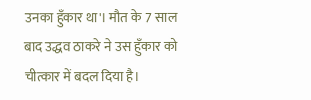उनका हुँकार था'। मौत के 7 साल बाद उद्धव ठाकरे ने उस हुँकार को चीत्कार में बदल दिया है।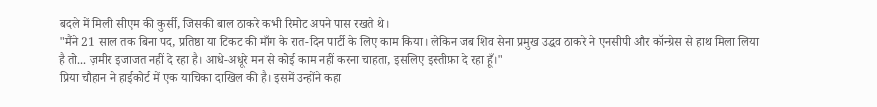बदले में मिली सीएम की कुर्सी, जिसकी बाल ठाकरे कभी रिमोट अपने पास रखते थे।
"मैंने 21 साल तक बिना पद, प्रतिष्ठा या टिकट की माँग के रात-दिन पार्टी के लिए काम किया। लेकिन जब शिव सेना प्रमुख उद्धव ठाकरे ने एनसीपी और कॉन्ग्रेस से हाथ मिला लिया है तो... ज़मीर इजाजत नहीं दे रहा है। आधे-अधूरे मन से कोई काम नहीं करना चाहता, इसलिए इस्तीफ़ा दे रहा हूँ।"
प्रिया चौहान ने हाईकोर्ट में एक याचिका दाखिल की है। इसमें उन्होंने कहा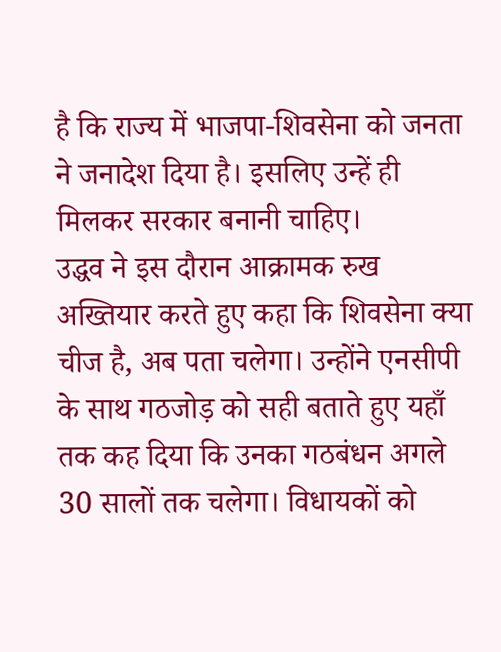है कि राज्य में भाजपा-शिवसेना को जनता ने जनादेश दिया है। इसलिए उन्हें ही मिलकर सरकार बनानी चाहिए।
उद्धव ने इस दौरान आक्रामक रुख अख्तियार करते हुए कहा कि शिवसेना क्या चीज है, अब पता चलेगा। उन्होंने एनसीपी के साथ गठजोड़ को सही बताते हुए यहाँ तक कह दिया कि उनका गठबंधन अगले 30 सालों तक चलेगा। विधायकों को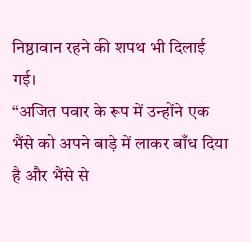निष्ठावान रहने की शपथ भी दिलाई गई।
“अजित पवार के रूप में उन्होंने एक भैंसे को अपने बाड़े में लाकर बाँध दिया है और भैंसे से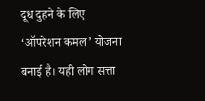दूध दुहने के लिए ‘ऑपरेशन कमल’ योजना बनाई है। यही लोग सत्ता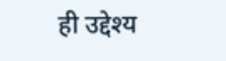ही उद्देश्य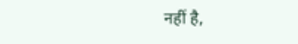नहीं है,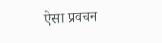ऐसा प्रवचन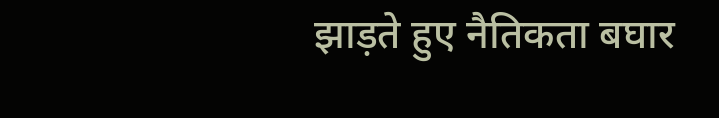झाड़ते हुए नैतिकता बघार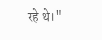रहे थे।"